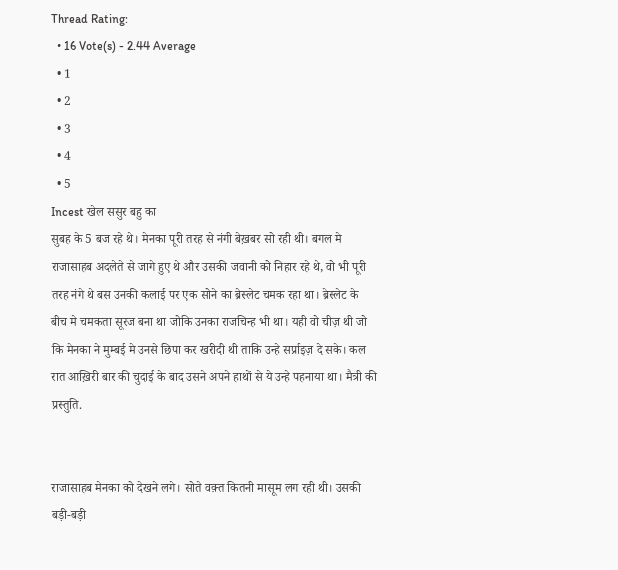Thread Rating:
  • 16 Vote(s) - 2.44 Average
  • 1
  • 2
  • 3
  • 4
  • 5
Incest खेल ससुर बहु का
सुबह के 5 बज रहे थे। मेनका पूरी तरह से नंगी बेख़बर सो रही थी। बगल मे राजासाहब अदलेते से जागे हुए थे और उसकी जवानी को निहार रहे थे, वो भी पूरी तरह नंगे थे बस उनकी कलाई पर एक सोने का ब्रेस्लेट चमक रहा था। ब्रेस्लेट के बीच मे चमकता सूरज बना था जोकि उनका राजचिन्ह भी था। यही वो चीज़ थी जो कि मेनका ने मुम्बई मे उनसे छिपा कर खरीदी थी ताकि उन्हे सर्प्राइज़ दे सके। कल रात आख़िरी बार की चुदाई के बाद उसने अपने हाथों से ये उन्हे पहनाया था। मैत्री की प्रस्तुति.


राजासाहब मेनका को देखने लगे। सोते वक़्त कितनी मासूम लग रही थी। उसकी बड़ी-बड़ी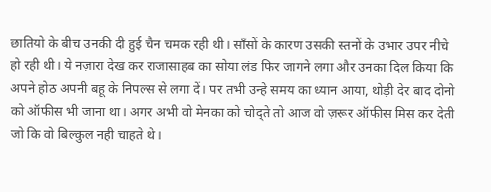छातियो के बीच उनकी दी हुई चैन चमक रही थी। साँसों के कारण उसकी स्तनों के उभार उपर नीचे हो रही थी। ये नज़ारा देख कर राजासाहब का सोया लंड फिर जागने लगा और उनका दिल किया कि अपने होठ अपनी बहू के निपल्स से लगा दें। पर तभी उन्हे समय का ध्यान आया, थोड़ी देर बाद दोनो को ऑफीस भी जाना था। अगर अभी वो मेनका को चोद्ते तो आज वो ज़रूर ऑफीस मिस कर देती जो कि वो बिल्कुल नही चाहते थे।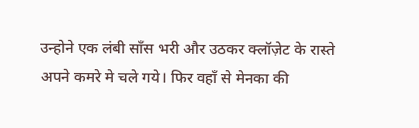उन्होने एक लंबी साँस भरी और उठकर क्लॉज़ेट के रास्ते अपने कमरे मे चले गये। फिर वहाँ से मेनका की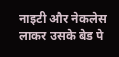नाइटी और नेकलेस लाकर उसके बेड पे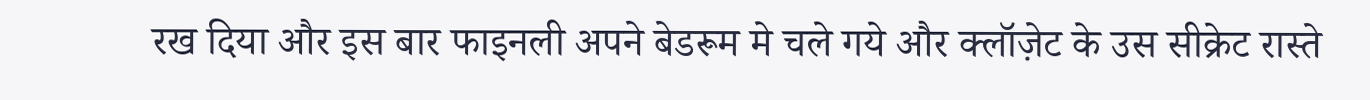रख दिया और इस बार फाइनली अपने बेडरूम मे चले गये और क्लॉज़ेट के उस सीक्रेट रास्ते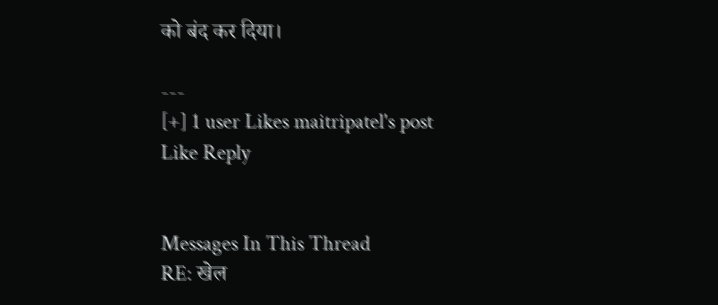को बंद कर दिया।

---
[+] 1 user Likes maitripatel's post
Like Reply


Messages In This Thread
RE: खेल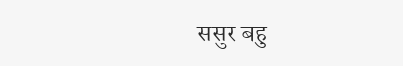ससुर बहु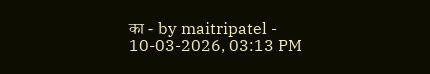का - by maitripatel - 10-03-2026, 03:13 PM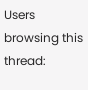Users browsing this thread: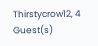Thirstycrow12, 4 Guest(s)